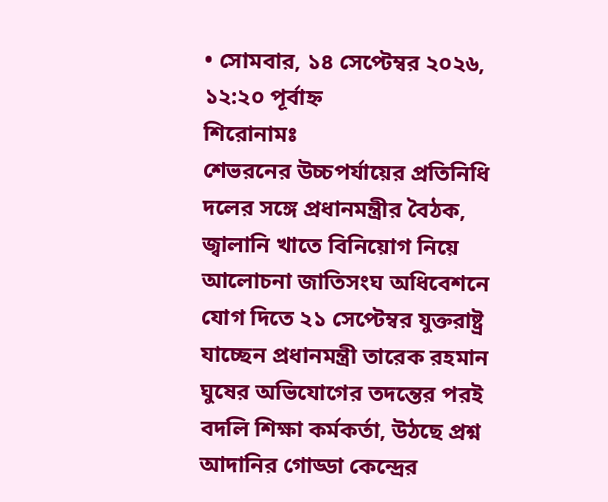• সোমবার, ১৪ সেপ্টেম্বর ২০২৬, ১২:২০ পূর্বাহ্ন
শিরোনামঃ
শেভরনের উচ্চপর্যায়ের প্রতিনিধি দলের সঙ্গে প্রধানমন্ত্রীর বৈঠক, জ্বালানি খাতে বিনিয়োগ নিয়ে আলোচনা জাতিসংঘ অধিবেশনে যোগ দিতে ২১ সেপ্টেম্বর যুক্তরাষ্ট্র যাচ্ছেন প্রধানমন্ত্রী তারেক রহমান ঘুষের অভিযোগের তদন্তের পরই বদলি শিক্ষা কর্মকর্তা, উঠছে প্রশ্ন আদানির গোড্ডা কেন্দ্রের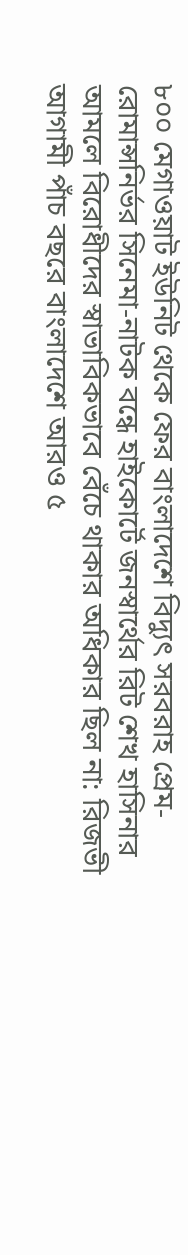৮০০ মেগাওয়াট ইউনিট থেকে ফের বাংলাদেশে বিদ্যুৎ সরবরাহ প্রেম-রোমান্সনির্ভর সিনেমা-নাটক বন্ধে হাইকোর্টে জনস্বার্থের রিট শেখ হাসিনার আমলে বিরোধীদের স্বাভাবিকভাবে বেঁচে থাকার অধিকার ছিল না: রিজভী আগামী পাঁচ বছরে বাংলাদেশে আরও ৫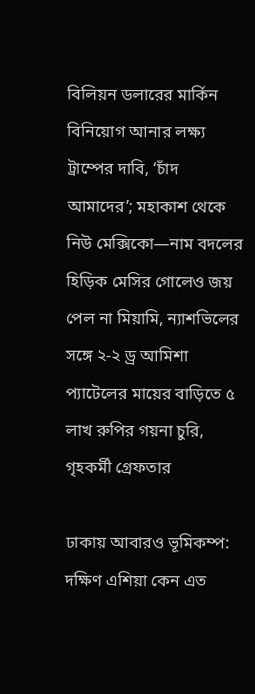বিলিয়ন ডলারের মার্কিন বিনিয়োগ আনার লক্ষ্য ট্রাম্পের দাবি, ‘চাঁদ আমাদের’; মহাকাশ থেকে নিউ মেক্সিকো—নাম বদলের হিড়িক মেসির গোলেও জয় পেল না মিয়ামি, ন্যাশভিলের সঙ্গে ২-২ ড্র আমিশা প্যাটেলের মায়ের বাড়িতে ৫ লাখ রুপির গয়না চুরি, গৃহকর্মী গ্রেফতার

ঢাকায় আবারও ভূমিকম্প: দক্ষিণ এশিয়া কেন এত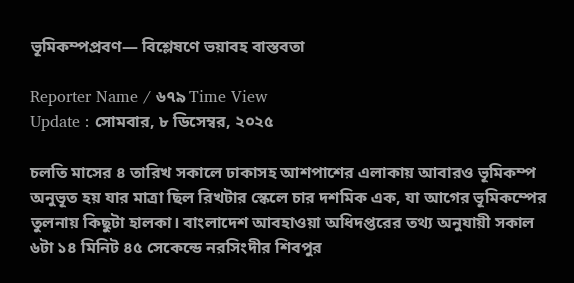ভূমিকম্পপ্রবণ— বিশ্লেষণে ভয়াবহ বাস্তবতা

Reporter Name / ৬৭৯ Time View
Update : সোমবার, ৮ ডিসেম্বর, ২০২৫

চলতি মাসের ৪ তারিখ সকালে ঢাকাসহ আশপাশের এলাকায় আবারও ভূমিকম্প অনুভূত হয় যার মাত্রা ছিল রিখটার স্কেলে চার দশমিক এক, যা আগের ভূমিকম্পের তুলনায় কিছুটা হালকা। বাংলাদেশ আবহাওয়া অধিদপ্তরের তথ্য অনুযায়ী সকাল ৬টা ১৪ মিনিট ৪৫ সেকেন্ডে নরসিংদীর শিবপুর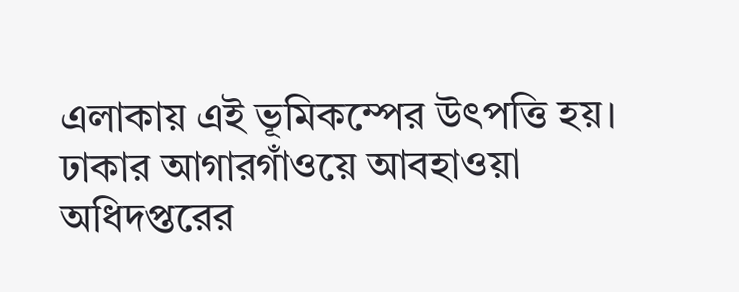এলাকায় এই ভূমিকম্পের উৎপত্তি হয়। ঢাকার আগারগাঁওয়ে আবহাওয়া অধিদপ্তরের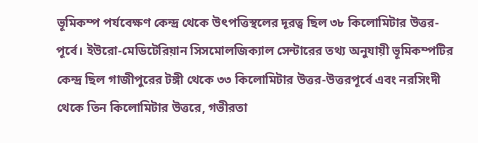ভূমিকম্প পর্যবেক্ষণ কেন্দ্র থেকে উৎপত্তিস্থলের দূরত্ব ছিল ৩৮ কিলোমিটার উত্তর-পূর্বে। ইউরো-মেডিটেরিয়ান সিসমোলজিক্যাল সেন্টারের তথ্য অনুযায়ী ভূমিকম্পটির কেন্দ্র ছিল গাজীপুরের টঙ্গী থেকে ৩৩ কিলোমিটার উত্তর-উত্তরপূর্বে এবং নরসিংদী থেকে তিন কিলোমিটার উত্তরে, গভীরতা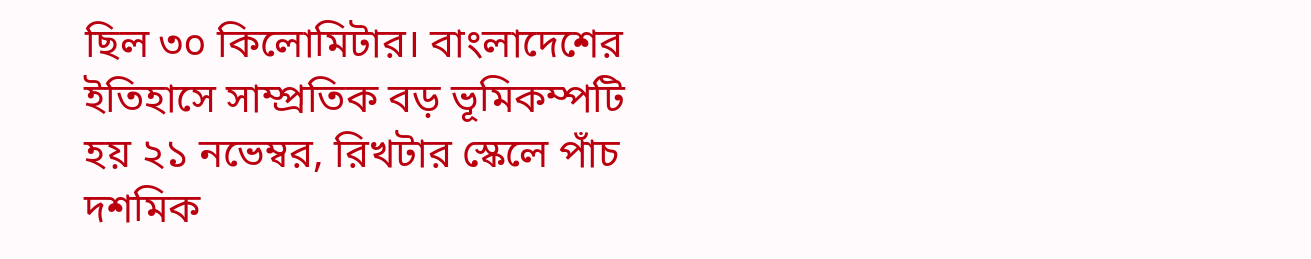ছিল ৩০ কিলোমিটার। বাংলাদেশের ইতিহাসে সাম্প্রতিক বড় ভূমিকম্পটি হয় ২১ নভেম্বর, রিখটার স্কেলে পাঁচ দশমিক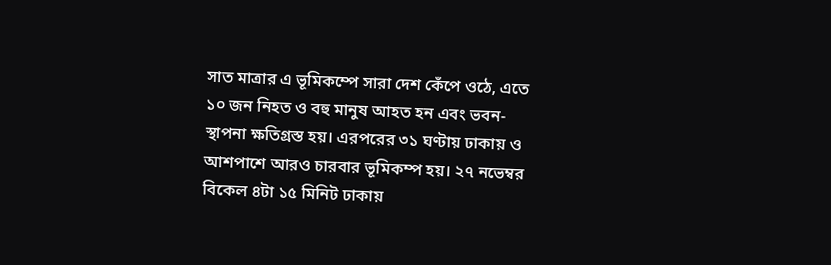সাত মাত্রার এ ভূমিকম্পে সারা দেশ কেঁপে ওঠে, এতে ১০ জন নিহত ও বহু মানুষ আহত হন এবং ভবন-স্থাপনা ক্ষতিগ্রস্ত হয়। এরপরের ৩১ ঘণ্টায় ঢাকায় ও আশপাশে আরও চারবার ভূমিকম্প হয়। ২৭ নভেম্বর বিকেল ৪টা ১৫ মিনিট ঢাকায়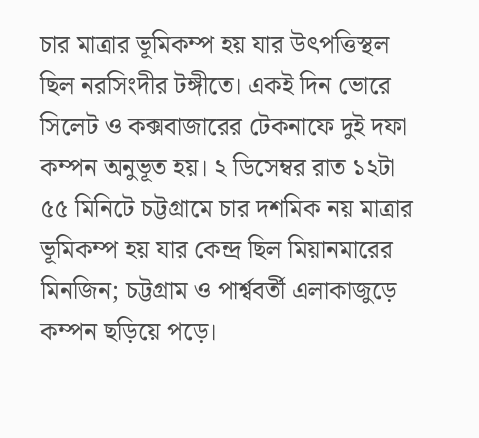চার মাত্রার ভূমিকম্প হয় যার উৎপত্তিস্থল ছিল নরসিংদীর টঙ্গীতে। একই দিন ভোরে সিলেট ও কক্সবাজারের টেকনাফে দুই দফা কম্পন অনুভূত হয়। ২ ডিসেম্বর রাত ১২টা ৫৫ মিনিটে চট্টগ্রামে চার দশমিক নয় মাত্রার ভূমিকম্প হয় যার কেন্দ্র ছিল মিয়ানমারের মিনজিন; চট্টগ্রাম ও পার্শ্ববর্তী এলাকাজুড়ে কম্পন ছড়িয়ে পড়ে।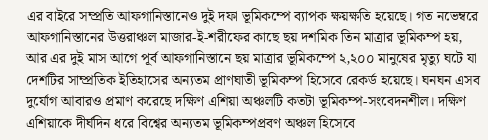এর বাইরে সম্প্রতি আফগানিস্তানেও দুই দফা ভূমিকম্পে ব্যাপক ক্ষয়ক্ষতি হয়েছে। গত নভেম্বরে আফগানিস্তানের উত্তরাঞ্চল মাজার-ই-শরীফের কাছে ছয় দশমিক তিন মাত্রার ভূমিকম্প হয়, আর এর দুই মাস আগে পূর্ব আফগানিস্তানে ছয় মাত্রার ভূমিকম্পে ২,২০০ মানুষের মৃত্যু ঘটে যা দেশটির সাম্প্রতিক ইতিহাসের অন্যতম প্রাণঘাতী ভূমিকম্প হিসেবে রেকর্ড হয়েছে। ঘনঘন এসব দুর্যোগ আবারও প্রমাণ করেছে দক্ষিণ এশিয়া অঞ্চলটি কতটা ভূমিকম্প-সংবেদনশীল। দক্ষিণ এশিয়াকে দীর্ঘদিন ধরে বিশ্বের অন্যতম ভূমিকম্পপ্রবণ অঞ্চল হিসেবে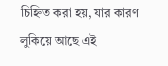চিহ্নিত করা হয়, যার কারণ লুকিয়ে আছে এই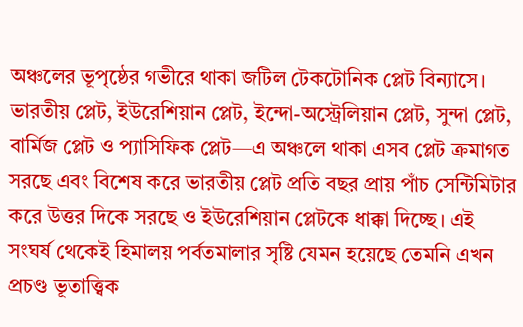অঞ্চলের ভূপৃষ্ঠের গভীরে থাকা জটিল টেকটোনিক প্লেট বিন্যাসে। ভারতীয় প্লেট, ইউরেশিয়ান প্লেট, ইন্দো-অস্ট্রেলিয়ান প্লেট, সুন্দা প্লেট, বার্মিজ প্লেট ও প্যাসিফিক প্লেট—এ অঞ্চলে থাকা এসব প্লেট ক্রমাগত সরছে এবং বিশেষ করে ভারতীয় প্লেট প্রতি বছর প্রায় পাঁচ সেন্টিমিটার করে উত্তর দিকে সরছে ও ইউরেশিয়ান প্লেটকে ধাক্কা দিচ্ছে। এই সংঘর্ষ থেকেই হিমালয় পর্বতমালার সৃষ্টি যেমন হয়েছে তেমনি এখন প্রচণ্ড ভূতাত্ত্বিক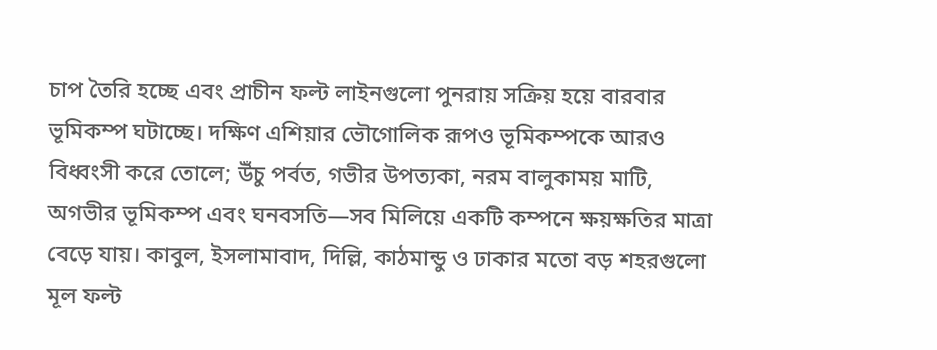চাপ তৈরি হচ্ছে এবং প্রাচীন ফল্ট লাইনগুলো পুনরায় সক্রিয় হয়ে বারবার ভূমিকম্প ঘটাচ্ছে। দক্ষিণ এশিয়ার ভৌগোলিক রূপও ভূমিকম্পকে আরও বিধ্বংসী করে তোলে; উঁচু পর্বত, গভীর উপত্যকা, নরম বালুকাময় মাটি, অগভীর ভূমিকম্প এবং ঘনবসতি—সব মিলিয়ে একটি কম্পনে ক্ষয়ক্ষতির মাত্রা বেড়ে যায়। কাবুল, ইসলামাবাদ, দিল্লি, কাঠমান্ডু ও ঢাকার মতো বড় শহরগুলো মূল ফল্ট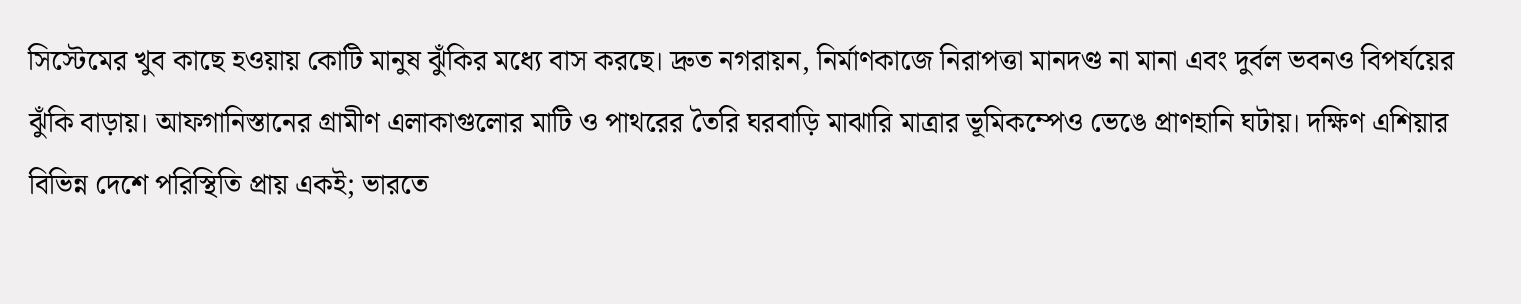সিস্টেমের খুব কাছে হওয়ায় কোটি মানুষ ঝুঁকির মধ্যে বাস করছে। দ্রুত নগরায়ন, নির্মাণকাজে নিরাপত্তা মানদণ্ড না মানা এবং দুর্বল ভবনও বিপর্যয়ের ঝুঁকি বাড়ায়। আফগানিস্তানের গ্রামীণ এলাকাগুলোর মাটি ও পাথরের তৈরি ঘরবাড়ি মাঝারি মাত্রার ভূমিকম্পেও ভেঙে প্রাণহানি ঘটায়। দক্ষিণ এশিয়ার বিভিন্ন দেশে পরিস্থিতি প্রায় একই; ভারতে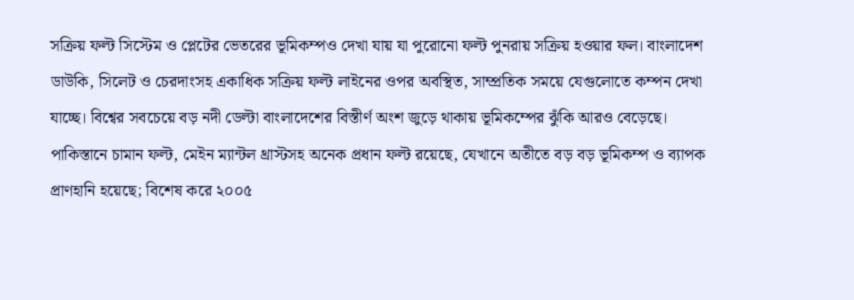সক্রিয় ফল্ট সিস্টেম ও প্লেটের ভেতরের ভূমিকম্পও দেখা যায় যা পুরোনো ফল্ট পুনরায় সক্রিয় হওয়ার ফল। বাংলাদেশ ডাউকি, সিলেট ও চেরদাংসহ একাধিক সক্রিয় ফল্ট লাইনের ওপর অবস্থিত, সাম্প্রতিক সময়ে যেগুলোতে কম্পন দেখা যাচ্ছে। বিশ্বের সবচেয়ে বড় নদী ডেল্টা বাংলাদেশের বিস্তীর্ণ অংশ জুড়ে থাকায় ভূমিকম্পের ঝুঁকি আরও বেড়েছে। পাকিস্তানে চামান ফল্ট, মেইন ম্যান্টল থ্রাস্টসহ অনেক প্রধান ফল্ট রয়েছে, যেখানে অতীতে বড় বড় ভূমিকম্প ও ব্যাপক প্রাণহানি হয়েছে; বিশেষ করে ২০০৫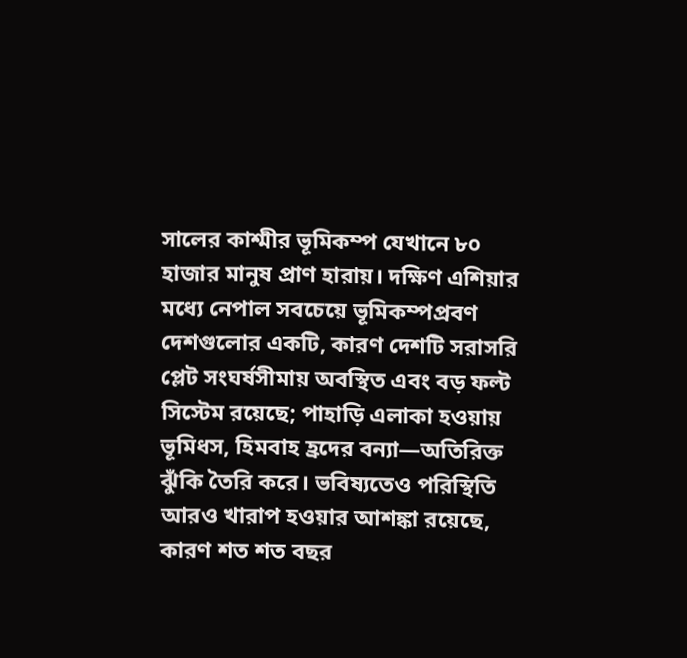সালের কাশ্মীর ভূমিকম্প যেখানে ৮০ হাজার মানুষ প্রাণ হারায়। দক্ষিণ এশিয়ার মধ্যে নেপাল সবচেয়ে ভূমিকম্পপ্রবণ দেশগুলোর একটি, কারণ দেশটি সরাসরি প্লেট সংঘর্ষসীমায় অবস্থিত এবং বড় ফল্ট সিস্টেম রয়েছে; পাহাড়ি এলাকা হওয়ায় ভূমিধস, হিমবাহ হ্রদের বন্যা—অতিরিক্ত ঝুঁকি তৈরি করে। ভবিষ্যতেও পরিস্থিতি আরও খারাপ হওয়ার আশঙ্কা রয়েছে, কারণ শত শত বছর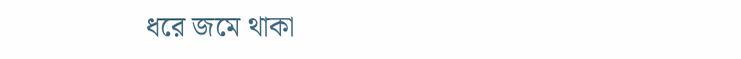ধরে জমে থাকা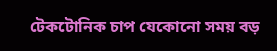টেকটোনিক চাপ যেকোনো সময় বড়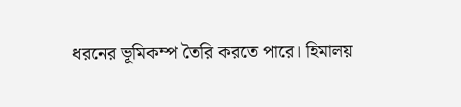ধরনের ভূমিকম্প তৈরি করতে পারে। হিমালয়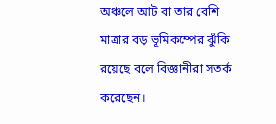অঞ্চলে আট বা তার বেশি মাত্রার বড় ভূমিকম্পের ঝুঁকি রয়েছে বলে বিজ্ঞানীরা সতর্ক করেছেন।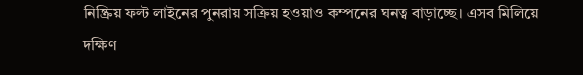নিষ্ক্রিয় ফল্ট লাইনের পুনরায় সক্রিয় হওয়াও কম্পনের ঘনত্ব বাড়াচ্ছে। এসব মিলিয়ে দক্ষিণ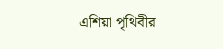এশিয়া পৃথিবীর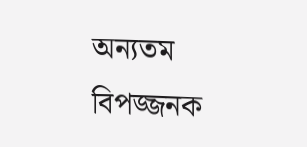অন্যতম বিপজ্জনক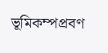ভূমিকম্পপ্রবণ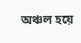অঞ্চল হয়ে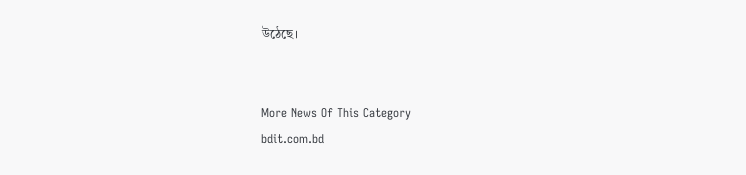উঠেছে।


More News Of This Category
bdit.com.bd